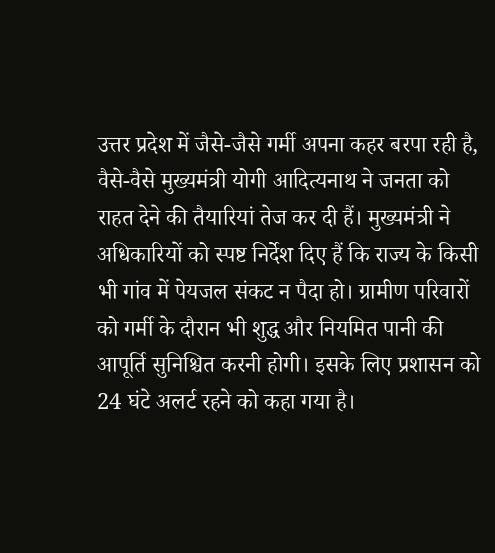उत्तर प्रदेश में जैसे-जैसे गर्मी अपना कहर बरपा रही है, वैसे-वैसे मुख्यमंत्री योगी आदित्यनाथ ने जनता को राहत देने की तैयारियां तेज कर दी हैं। मुख्यमंत्री ने अधिकारियों को स्पष्ट निर्देश दिए हैं कि राज्य के किसी भी गांव में पेयजल संकट न पैदा हो। ग्रामीण परिवारों को गर्मी के दौरान भी शुद्ध और नियमित पानी की आपूर्ति सुनिश्चित करनी होगी। इसके लिए प्रशासन को 24 घंटे अलर्ट रहने को कहा गया है।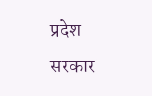प्रदेश सरकार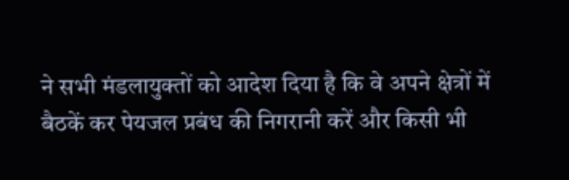ने सभी मंडलायुक्तों को आदेश दिया है कि वे अपने क्षेत्रों में बैठकें कर पेयजल प्रबंध की निगरानी करें और किसी भी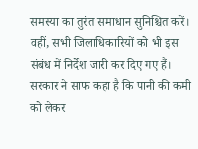समस्या का तुरंत समाधान सुनिश्चित करें। वहीं, सभी जिलाधिकारियों को भी इस संबंध में निर्देश जारी कर दिए गए हैं। सरकार ने साफ कहा है कि पानी की कमी को लेकर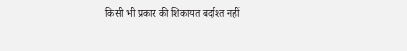किसी भी प्रकार की शिकायत बर्दाश्त नहीं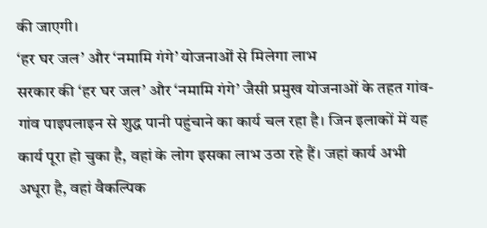की जाएगी।
‘हर घर जल’ और ‘नमामि गंगे’ योजनाओं से मिलेगा लाभ
सरकार की ‘हर घर जल’ और ‘नमामि गंगे’ जैसी प्रमुख योजनाओं के तहत गांव-गांव पाइपलाइन से शुद्ध पानी पहुंचाने का कार्य चल रहा है। जिन इलाकों में यह कार्य पूरा हो चुका है, वहां के लोग इसका लाभ उठा रहे हैं। जहां कार्य अभी अधूरा है, वहां वैकल्पिक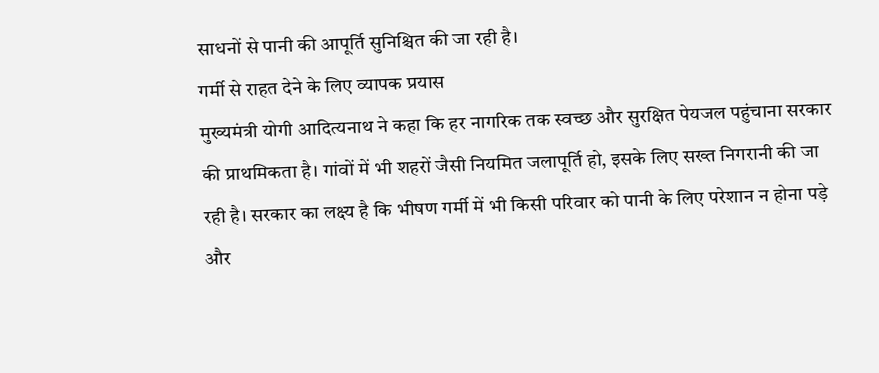साधनों से पानी की आपूर्ति सुनिश्चित की जा रही है।
गर्मी से राहत देने के लिए व्यापक प्रयास
मुख्यमंत्री योगी आदित्यनाथ ने कहा कि हर नागरिक तक स्वच्छ और सुरक्षित पेयजल पहुंचाना सरकार की प्राथमिकता है। गांवों में भी शहरों जैसी नियमित जलापूर्ति हो, इसके लिए सख्त निगरानी की जा रही है। सरकार का लक्ष्य है कि भीषण गर्मी में भी किसी परिवार को पानी के लिए परेशान न होना पड़े और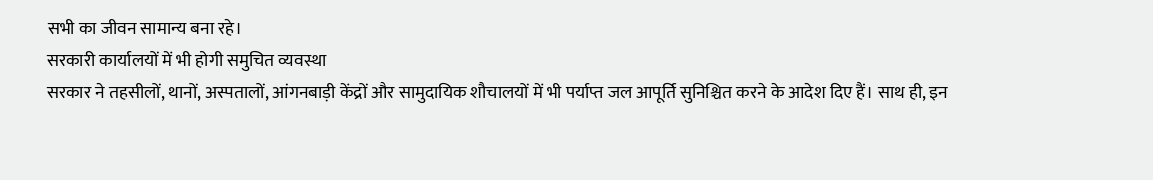सभी का जीवन सामान्य बना रहे।
सरकारी कार्यालयों में भी होगी समुचित व्यवस्था
सरकार ने तहसीलों, थानों, अस्पतालों, आंगनबाड़ी केंद्रों और सामुदायिक शौचालयों में भी पर्याप्त जल आपूर्ति सुनिश्चित करने के आदेश दिए हैं। साथ ही, इन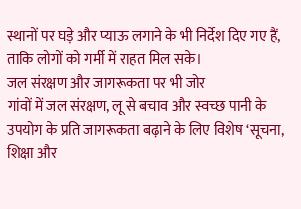स्थानों पर घड़े और प्याऊ लगाने के भी निर्देश दिए गए हैं, ताकि लोगों को गर्मी में राहत मिल सके।
जल संरक्षण और जागरूकता पर भी जोर
गांवों में जल संरक्षण, लू से बचाव और स्वच्छ पानी के उपयोग के प्रति जागरूकता बढ़ाने के लिए विशेष ‘सूचना, शिक्षा और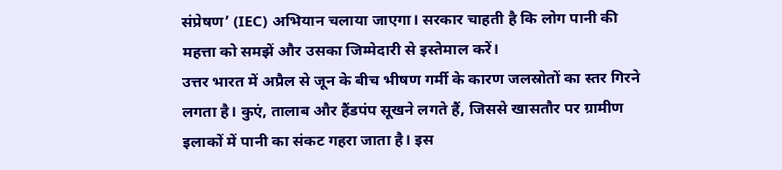संप्रेषण’ (IEC) अभियान चलाया जाएगा। सरकार चाहती है कि लोग पानी की महत्ता को समझें और उसका जिम्मेदारी से इस्तेमाल करें।
उत्तर भारत में अप्रैल से जून के बीच भीषण गर्मी के कारण जलस्रोतों का स्तर गिरने लगता है। कुएं, तालाब और हैंडपंप सूखने लगते हैं, जिससे खासतौर पर ग्रामीण इलाकों में पानी का संकट गहरा जाता है। इस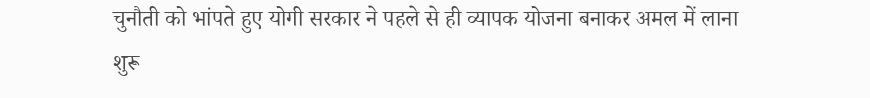चुनौती को भांपते हुए योगी सरकार ने पहले से ही व्यापक योजना बनाकर अमल में लाना शुरू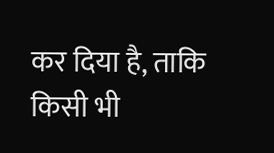कर दिया है, ताकि किसी भी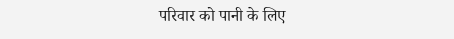परिवार को पानी के लिए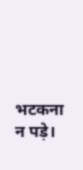भटकना न पड़े।